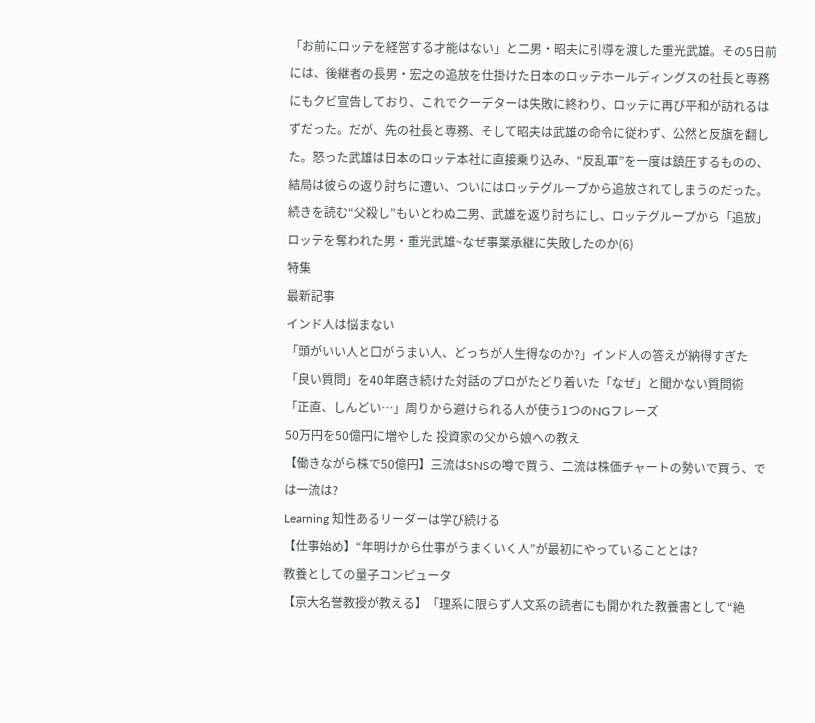「お前にロッテを経営する才能はない」と二男・昭夫に引導を渡した重光武雄。その5日前には、後継者の長男・宏之の追放を仕掛けた日本のロッテホールディングスの社長と専務にもクビ宣告しており、これでクーデターは失敗に終わり、ロッテに再び平和が訪れるはずだった。だが、先の社長と専務、そして昭夫は武雄の命令に従わず、公然と反旗を翻した。怒った武雄は日本のロッテ本社に直接乗り込み、“反乱軍”を一度は鎮圧するものの、結局は彼らの返り討ちに遭い、ついにはロッテグループから追放されてしまうのだった。
続きを読む“父殺し”もいとわぬ二男、武雄を返り討ちにし、ロッテグループから「追放」
ロッテを奪われた男・重光武雄~なぜ事業承継に失敗したのか(6)
特集
最新記事
インド人は悩まない
「頭がいい人と口がうまい人、どっちが人生得なのか?」インド人の答えが納得すぎた
「良い質問」を40年磨き続けた対話のプロがたどり着いた「なぜ」と聞かない質問術
「正直、しんどい…」周りから避けられる人が使う1つのNGフレーズ
50万円を50億円に増やした 投資家の父から娘への教え
【働きながら株で50億円】三流はSNSの噂で買う、二流は株価チャートの勢いで買う、では一流は?
Learning 知性あるリーダーは学び続ける
【仕事始め】“年明けから仕事がうまくいく人”が最初にやっていることとは?
教養としての量子コンピュータ
【京大名誉教授が教える】「理系に限らず人文系の読者にも開かれた教養書として“絶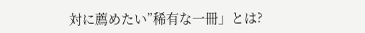対に薦めたい”稀有な一冊」とは?